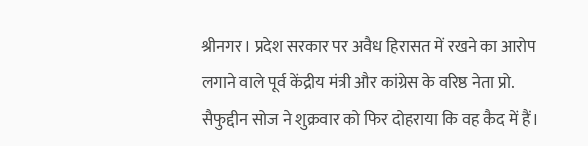श्रीनगर। प्रदेश सरकार पर अवैध हिरासत में रखने का आरोप लगाने वाले पूर्व केंद्रीय मंत्री और कांग्रेस के वरिष्ठ नेता प्रो. सैफुद्दीन सोज ने शुक्रवार को फिर दोहराया कि वह कैद में हैं।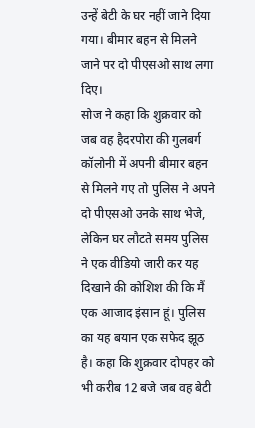उन्हें बेटी के घर नहीं जाने दिया गया। बीमार बहन से मिलने जाने पर दो पीएसओ साथ लगा दिए।
सोज ने कहा कि शुक्रवार को जब वह हैदरपोरा की गुलबर्ग कॉलोनी में अपनी बीमार बहन से मिलने गए तो पुलिस ने अपने दो पीएसओ उनके साथ भेजे, लेकिन घर लौटते समय पुलिस ने एक वीडियो जारी कर यह दिखाने की कोशिश की कि मैं एक आजाद इंसान हूं। पुलिस का यह बयान एक सफेद झूठ है। कहा कि शुक्रवार दोपहर को भी करीब 12 बजे जब वह बेटी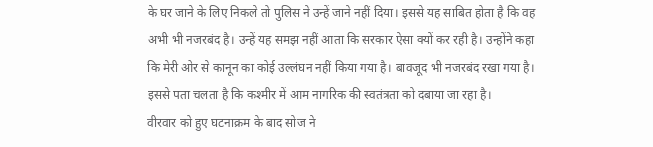के घर जाने के लिए निकले तो पुलिस ने उन्हें जाने नहीं दिया। इससे यह साबित होता है कि वह अभी भी नजरबंद है। उन्हें यह समझ नहीं आता कि सरकार ऐसा क्यों कर रही है। उन्होंने कहा कि मेरी ओर से कानून का कोई उल्लंघन नहीं किया गया है। बावजूद भी नजरबंद रखा गया है। इससे पता चलता है कि कश्मीर में आम नागरिक की स्वतंत्रता को दबाया जा रहा है।
वीरवार को हुए घटनाक्रम के बाद सोज ने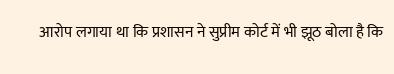आरोप लगाया था कि प्रशासन ने सुप्रीम कोर्ट में भी झूठ बोला है कि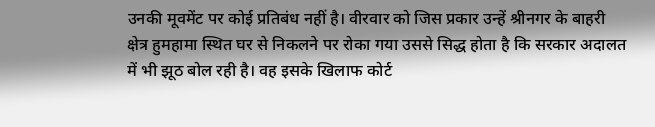उनकी मूवमेंट पर कोई प्रतिबंध नहीं है। वीरवार को जिस प्रकार उन्हें श्रीनगर के बाहरी क्षेत्र हुमहामा स्थित घर से निकलने पर रोका गया उससे सिद्ध होता है कि सरकार अदालत में भी झूठ बोल रही है। वह इसके खिलाफ कोर्ट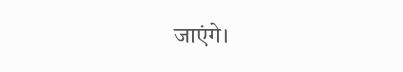जाएंगे।